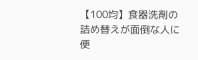【100均】食器洗剤の詰め替えが面倒な人に便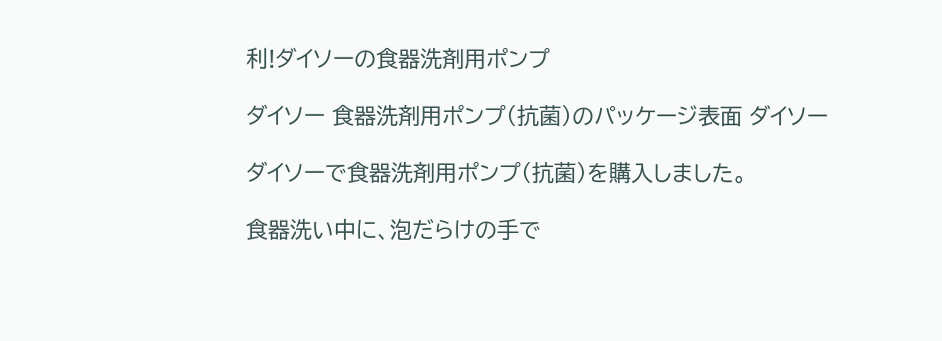利!ダイソーの食器洗剤用ポンプ

ダイソー 食器洗剤用ポンプ(抗菌)のパッケージ表面 ダイソー

ダイソーで食器洗剤用ポンプ(抗菌)を購入しました。

食器洗い中に、泡だらけの手で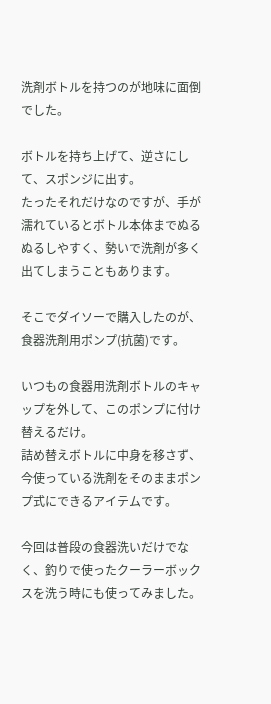洗剤ボトルを持つのが地味に面倒でした。

ボトルを持ち上げて、逆さにして、スポンジに出す。
たったそれだけなのですが、手が濡れているとボトル本体までぬるぬるしやすく、勢いで洗剤が多く出てしまうこともあります。

そこでダイソーで購入したのが、食器洗剤用ポンプ(抗菌)です。

いつもの食器用洗剤ボトルのキャップを外して、このポンプに付け替えるだけ。
詰め替えボトルに中身を移さず、今使っている洗剤をそのままポンプ式にできるアイテムです。

今回は普段の食器洗いだけでなく、釣りで使ったクーラーボックスを洗う時にも使ってみました。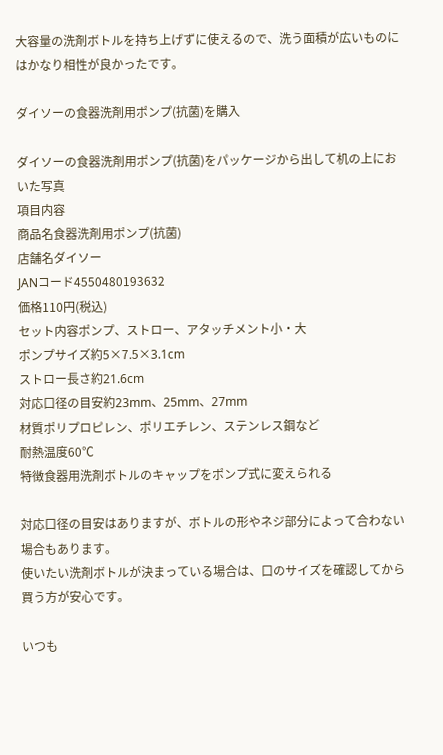大容量の洗剤ボトルを持ち上げずに使えるので、洗う面積が広いものにはかなり相性が良かったです。

ダイソーの食器洗剤用ポンプ(抗菌)を購入

ダイソーの食器洗剤用ポンプ(抗菌)をパッケージから出して机の上においた写真
項目内容
商品名食器洗剤用ポンプ(抗菌)
店舗名ダイソー
JANコード4550480193632
価格110円(税込)
セット内容ポンプ、ストロー、アタッチメント小・大
ポンプサイズ約5×7.5×3.1cm
ストロー長さ約21.6cm
対応口径の目安約23mm、25mm、27mm
材質ポリプロピレン、ポリエチレン、ステンレス鋼など
耐熱温度60℃
特徴食器用洗剤ボトルのキャップをポンプ式に変えられる

対応口径の目安はありますが、ボトルの形やネジ部分によって合わない場合もあります。
使いたい洗剤ボトルが決まっている場合は、口のサイズを確認してから買う方が安心です。

いつも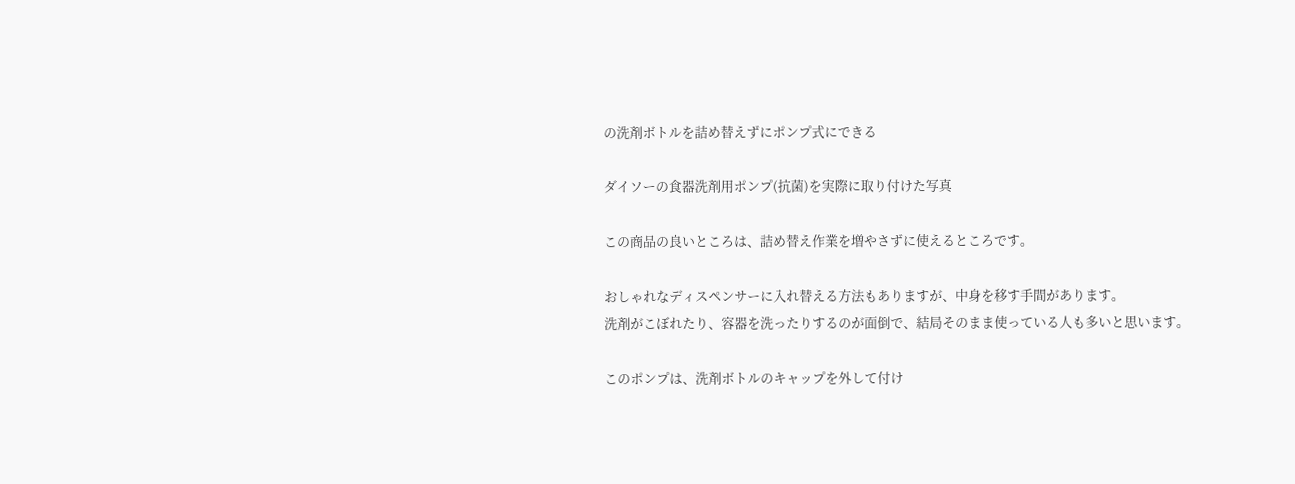の洗剤ボトルを詰め替えずにポンプ式にできる

ダイソーの食器洗剤用ポンプ(抗菌)を実際に取り付けた写真

この商品の良いところは、詰め替え作業を増やさずに使えるところです。

おしゃれなディスペンサーに入れ替える方法もありますが、中身を移す手間があります。
洗剤がこぼれたり、容器を洗ったりするのが面倒で、結局そのまま使っている人も多いと思います。

このポンプは、洗剤ボトルのキャップを外して付け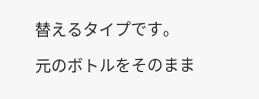替えるタイプです。

元のボトルをそのまま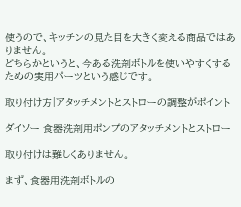使うので、キッチンの見た目を大きく変える商品ではありません。
どちらかというと、今ある洗剤ボトルを使いやすくするための実用パーツという感じです。

取り付け方|アタッチメントとストローの調整がポイント

ダイソー 食器洗剤用ポンプのアタッチメントとストロー

取り付けは難しくありません。

まず、食器用洗剤ボトルの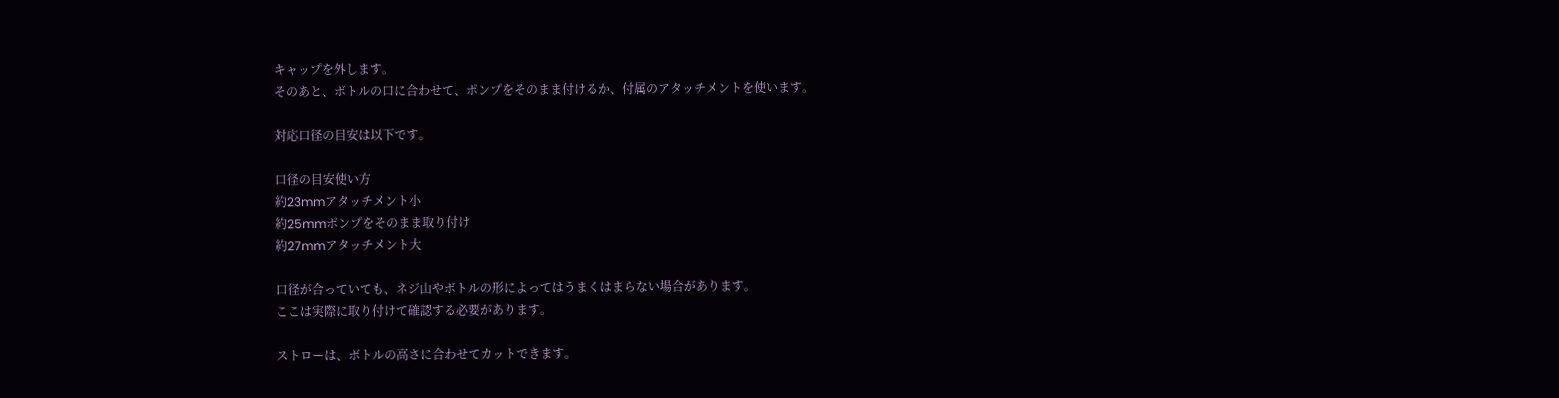キャップを外します。
そのあと、ボトルの口に合わせて、ポンプをそのまま付けるか、付属のアタッチメントを使います。

対応口径の目安は以下です。

口径の目安使い方
約23mmアタッチメント小
約25mmポンプをそのまま取り付け
約27mmアタッチメント大

口径が合っていても、ネジ山やボトルの形によってはうまくはまらない場合があります。
ここは実際に取り付けて確認する必要があります。

ストローは、ボトルの高さに合わせてカットできます。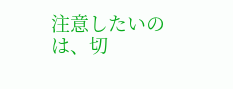注意したいのは、切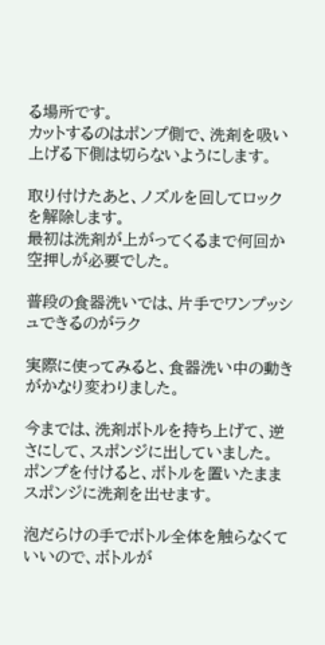る場所です。
カットするのはポンプ側で、洗剤を吸い上げる下側は切らないようにします。

取り付けたあと、ノズルを回してロックを解除します。
最初は洗剤が上がってくるまで何回か空押しが必要でした。

普段の食器洗いでは、片手でワンプッシュできるのがラク

実際に使ってみると、食器洗い中の動きがかなり変わりました。

今までは、洗剤ボトルを持ち上げて、逆さにして、スポンジに出していました。
ポンプを付けると、ボトルを置いたままスポンジに洗剤を出せます。

泡だらけの手でボトル全体を触らなくていいので、ボトルが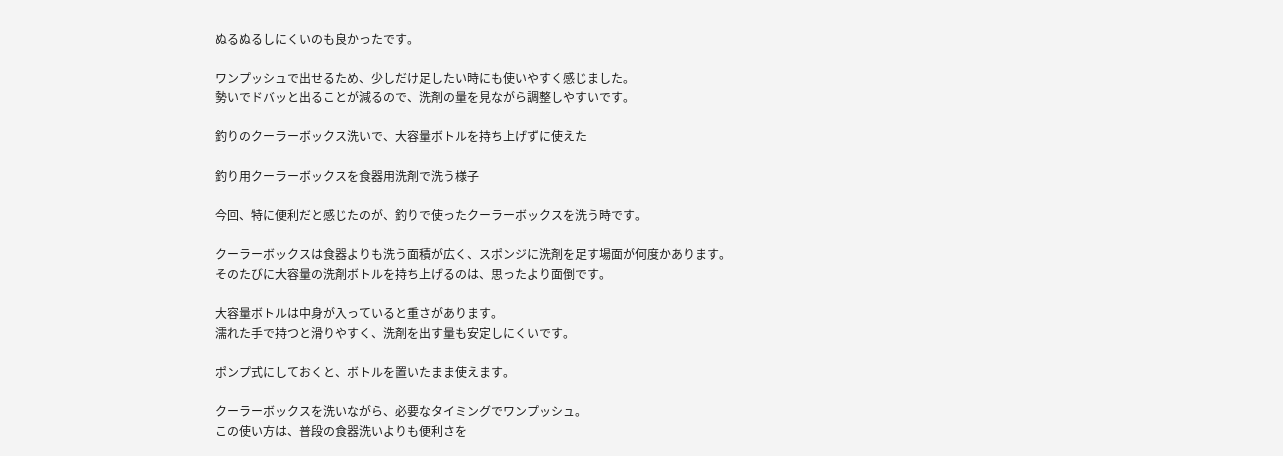ぬるぬるしにくいのも良かったです。

ワンプッシュで出せるため、少しだけ足したい時にも使いやすく感じました。
勢いでドバッと出ることが減るので、洗剤の量を見ながら調整しやすいです。

釣りのクーラーボックス洗いで、大容量ボトルを持ち上げずに使えた

釣り用クーラーボックスを食器用洗剤で洗う様子

今回、特に便利だと感じたのが、釣りで使ったクーラーボックスを洗う時です。

クーラーボックスは食器よりも洗う面積が広く、スポンジに洗剤を足す場面が何度かあります。
そのたびに大容量の洗剤ボトルを持ち上げるのは、思ったより面倒です。

大容量ボトルは中身が入っていると重さがあります。
濡れた手で持つと滑りやすく、洗剤を出す量も安定しにくいです。

ポンプ式にしておくと、ボトルを置いたまま使えます。

クーラーボックスを洗いながら、必要なタイミングでワンプッシュ。
この使い方は、普段の食器洗いよりも便利さを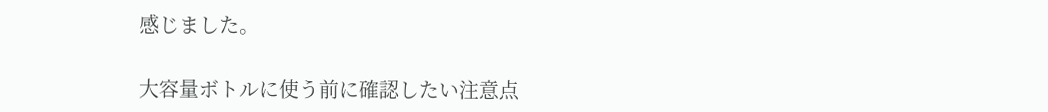感じました。

大容量ボトルに使う前に確認したい注意点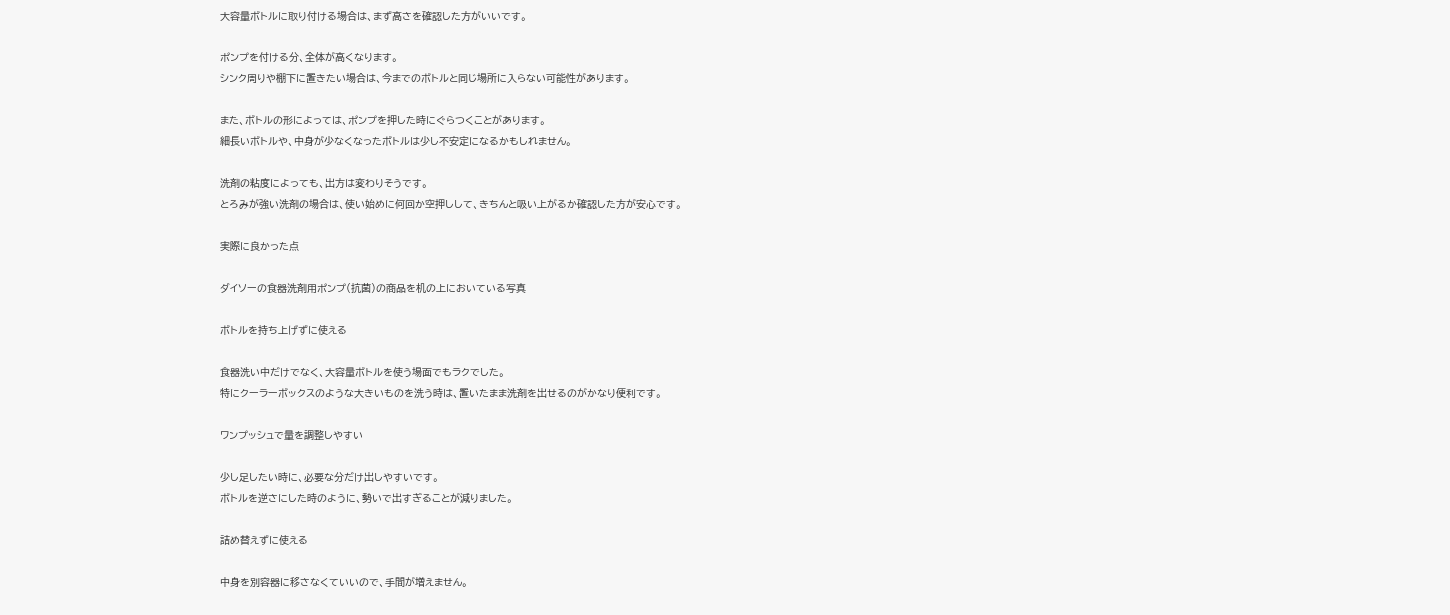大容量ボトルに取り付ける場合は、まず高さを確認した方がいいです。

ポンプを付ける分、全体が高くなります。
シンク周りや棚下に置きたい場合は、今までのボトルと同じ場所に入らない可能性があります。

また、ボトルの形によっては、ポンプを押した時にぐらつくことがあります。
細長いボトルや、中身が少なくなったボトルは少し不安定になるかもしれません。

洗剤の粘度によっても、出方は変わりそうです。
とろみが強い洗剤の場合は、使い始めに何回か空押しして、きちんと吸い上がるか確認した方が安心です。

実際に良かった点

ダイソーの食器洗剤用ポンプ(抗菌)の商品を机の上においている写真

ボトルを持ち上げずに使える

食器洗い中だけでなく、大容量ボトルを使う場面でもラクでした。
特にクーラーボックスのような大きいものを洗う時は、置いたまま洗剤を出せるのがかなり便利です。

ワンプッシュで量を調整しやすい

少し足したい時に、必要な分だけ出しやすいです。
ボトルを逆さにした時のように、勢いで出すぎることが減りました。

詰め替えずに使える

中身を別容器に移さなくていいので、手間が増えません。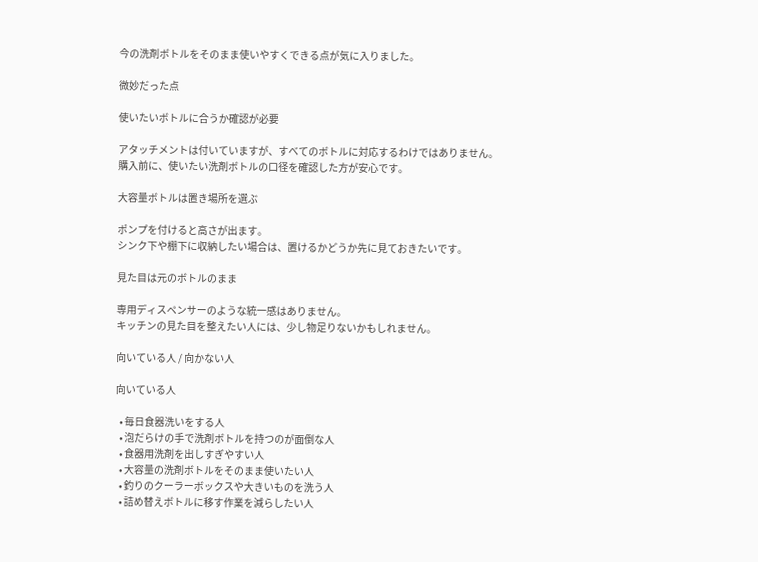今の洗剤ボトルをそのまま使いやすくできる点が気に入りました。

微妙だった点

使いたいボトルに合うか確認が必要

アタッチメントは付いていますが、すべてのボトルに対応するわけではありません。
購入前に、使いたい洗剤ボトルの口径を確認した方が安心です。

大容量ボトルは置き場所を選ぶ

ポンプを付けると高さが出ます。
シンク下や棚下に収納したい場合は、置けるかどうか先に見ておきたいです。

見た目は元のボトルのまま

専用ディスペンサーのような統一感はありません。
キッチンの見た目を整えたい人には、少し物足りないかもしれません。

向いている人 / 向かない人

向いている人

  • 毎日食器洗いをする人
  • 泡だらけの手で洗剤ボトルを持つのが面倒な人
  • 食器用洗剤を出しすぎやすい人
  • 大容量の洗剤ボトルをそのまま使いたい人
  • 釣りのクーラーボックスや大きいものを洗う人
  • 詰め替えボトルに移す作業を減らしたい人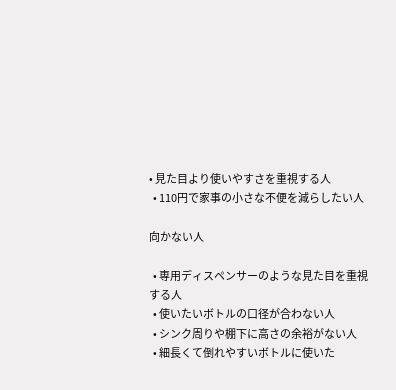• 見た目より使いやすさを重視する人
  • 110円で家事の小さな不便を減らしたい人

向かない人

  • 専用ディスペンサーのような見た目を重視する人
  • 使いたいボトルの口径が合わない人
  • シンク周りや棚下に高さの余裕がない人
  • 細長くて倒れやすいボトルに使いた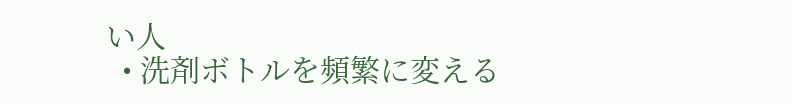い人
  • 洗剤ボトルを頻繁に変える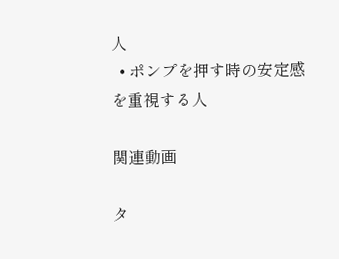人
  • ポンプを押す時の安定感を重視する人

関連動画

タ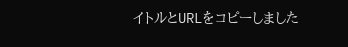イトルとURLをコピーしました